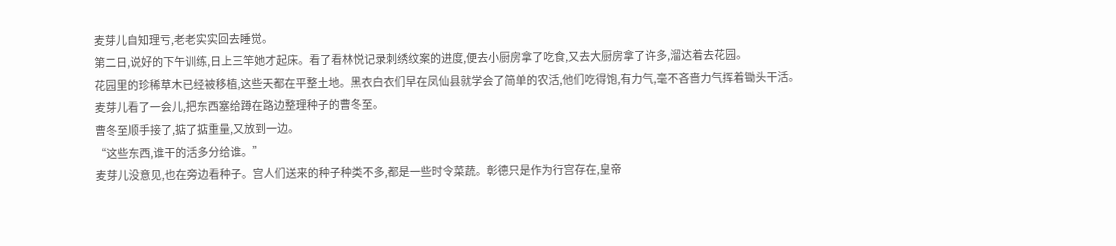麦芽儿自知理亏,老老实实回去睡觉。
第二日,说好的下午训练,日上三竿她才起床。看了看林悦记录刺绣纹案的进度,便去小厨房拿了吃食,又去大厨房拿了许多,溜达着去花园。
花园里的珍稀草木已经被移植,这些天都在平整土地。黑衣白衣们早在凤仙县就学会了简单的农活,他们吃得饱,有力气,毫不吝啬力气挥着锄头干活。
麦芽儿看了一会儿,把东西塞给蹲在路边整理种子的曹冬至。
曹冬至顺手接了,掂了掂重量,又放到一边。
“这些东西,谁干的活多分给谁。”
麦芽儿没意见,也在旁边看种子。宫人们送来的种子种类不多,都是一些时令菜蔬。彰德只是作为行宫存在,皇帝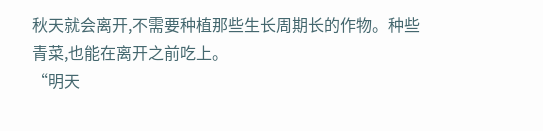秋天就会离开,不需要种植那些生长周期长的作物。种些青菜,也能在离开之前吃上。
“明天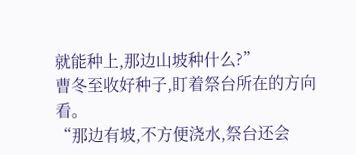就能种上,那边山坡种什么?”
曹冬至收好种子,盯着祭台所在的方向看。
“那边有坡,不方便浇水,祭台还会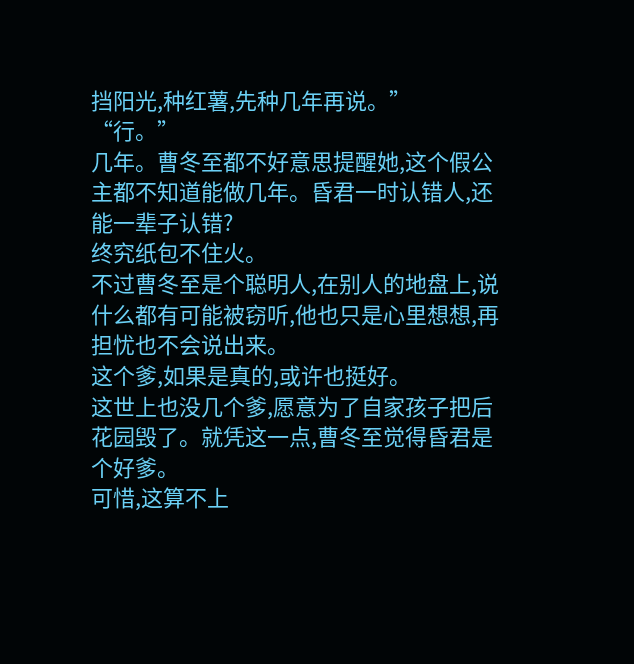挡阳光,种红薯,先种几年再说。”
“行。”
几年。曹冬至都不好意思提醒她,这个假公主都不知道能做几年。昏君一时认错人,还能一辈子认错?
终究纸包不住火。
不过曹冬至是个聪明人,在别人的地盘上,说什么都有可能被窃听,他也只是心里想想,再担忧也不会说出来。
这个爹,如果是真的,或许也挺好。
这世上也没几个爹,愿意为了自家孩子把后花园毁了。就凭这一点,曹冬至觉得昏君是个好爹。
可惜,这算不上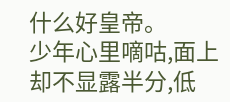什么好皇帝。
少年心里嘀咕,面上却不显露半分,低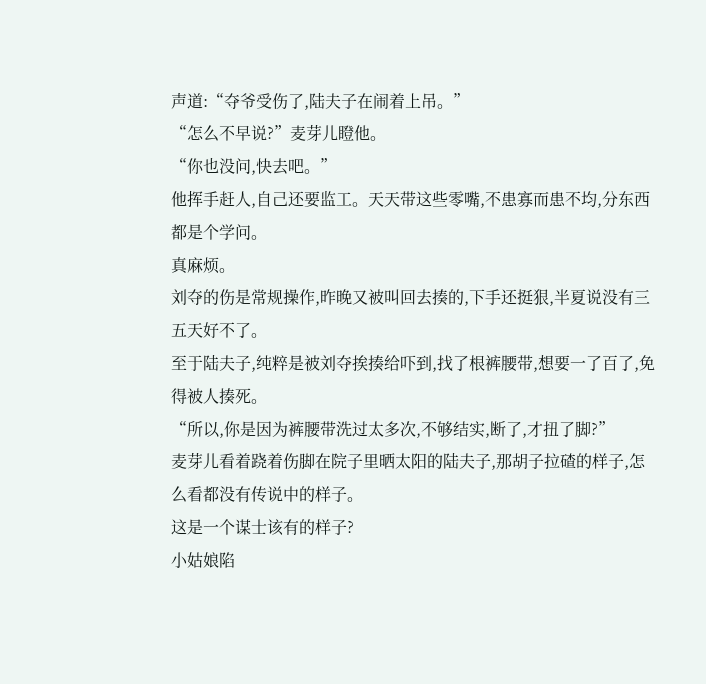声道:“夺爷受伤了,陆夫子在闹着上吊。”
“怎么不早说?”麦芽儿瞪他。
“你也没问,快去吧。”
他挥手赶人,自己还要监工。天天带这些零嘴,不患寡而患不均,分东西都是个学问。
真麻烦。
刘夺的伤是常规操作,昨晚又被叫回去揍的,下手还挺狠,半夏说没有三五天好不了。
至于陆夫子,纯粹是被刘夺挨揍给吓到,找了根裤腰带,想要一了百了,免得被人揍死。
“所以,你是因为裤腰带洗过太多次,不够结实,断了,才扭了脚?”
麦芽儿看着跷着伤脚在院子里晒太阳的陆夫子,那胡子拉碴的样子,怎么看都没有传说中的样子。
这是一个谋士该有的样子?
小姑娘陷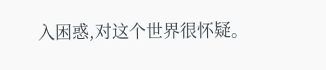入困惑,对这个世界很怀疑。